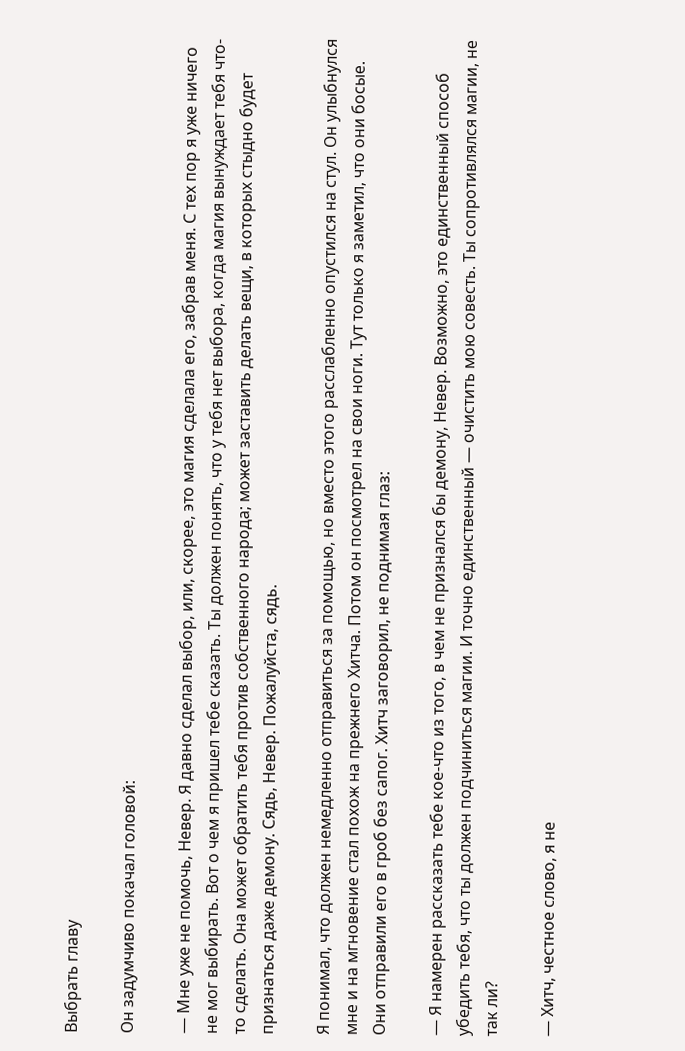Выбрать главу

Он задумчиво покачал головой:

— Мне уже не помочь, Невер. Я давно сделал выбор, или, скорее, это магия сделала его, забрав меня. С тех пор я уже ничего не мог выбирать. Вот о чем я пришел тебе сказать. Ты должен понять, что у тебя нет выбора, когда магия вынуждает тебя что-то сделать. Она может обратить тебя против собственного народа; может заставить делать вещи, в которых стыдно будет признаться даже демону. Сядь, Невер. Пожалуйста, сядь.

Я понимал, что должен немедленно отправиться за помощью, но вместо этого расслабленно опустился на стул. Он улыбнулся мне и на мгновение стал похож на прежнего Хитча. Потом он посмотрел на свои ноги. Тут только я заметил, что они босые. Они отправили его в гроб без сапог. Хитч заговорил, не поднимая глаз:

— Я намерен рассказать тебе кое-что из того, в чем не признался бы демону, Невер. Возможно, это единственный способ убедить тебя, что ты должен подчиниться магии. И точно единственный — очистить мою совесть. Ты сопротивлялся магии, не так ли?

— Хитч, честное слово, я не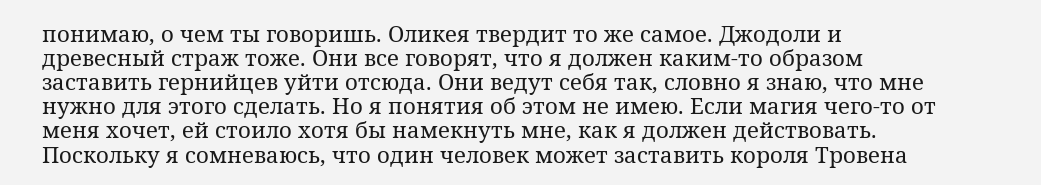понимаю, о чем ты говоришь. Оликея твердит то же самое. Джодоли и древесный страж тоже. Они все говорят, что я должен каким-то образом заставить гернийцев уйти отсюда. Они ведут себя так, словно я знаю, что мне нужно для этого сделать. Но я понятия об этом не имею. Если магия чего-то от меня хочет, ей стоило хотя бы намекнуть мне, как я должен действовать. Поскольку я сомневаюсь, что один человек может заставить короля Тровена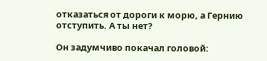отказаться от дороги к морю, а Гернию отступить. А ты нет?

Он задумчиво покачал головой: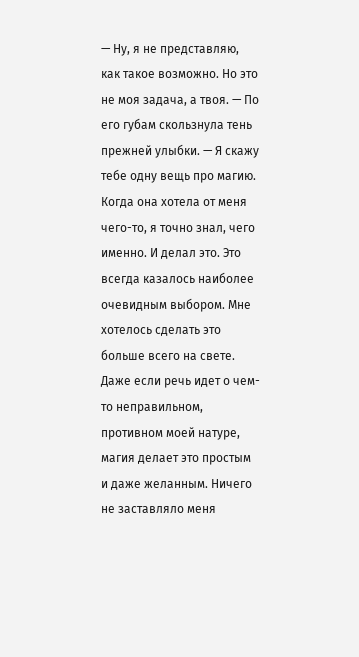— Ну, я не представляю, как такое возможно. Но это не моя задача, а твоя. — По его губам скользнула тень прежней улыбки. — Я скажу тебе одну вещь про магию. Когда она хотела от меня чего-то, я точно знал, чего именно. И делал это. Это всегда казалось наиболее очевидным выбором. Мне хотелось сделать это больше всего на свете. Даже если речь идет о чем-то неправильном, противном моей натуре, магия делает это простым и даже желанным. Ничего не заставляло меня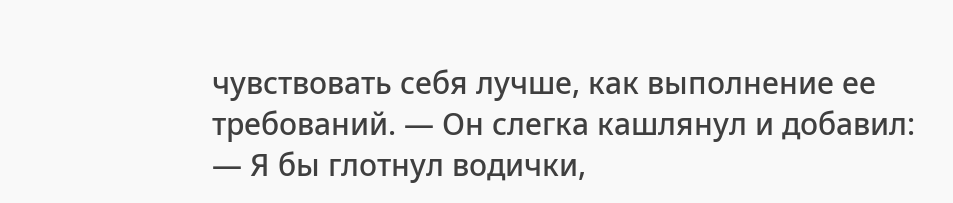чувствовать себя лучше, как выполнение ее требований. — Он слегка кашлянул и добавил: — Я бы глотнул водички,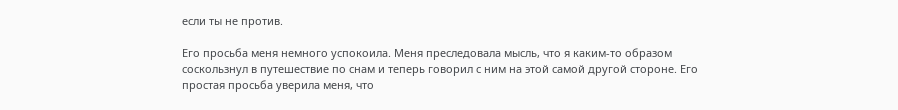если ты не против.

Его просьба меня немного успокоила. Меня преследовала мысль, что я каким-то образом соскользнул в путешествие по снам и теперь говорил с ним на этой самой другой стороне. Его простая просьба уверила меня, что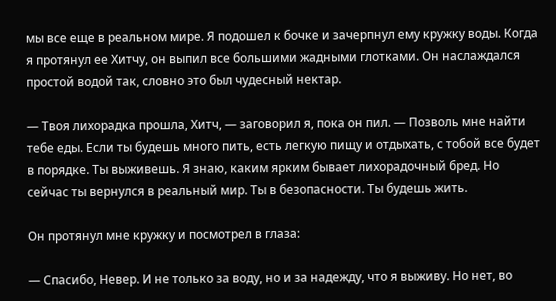мы все еще в реальном мире. Я подошел к бочке и зачерпнул ему кружку воды. Когда я протянул ее Хитчу, он выпил все большими жадными глотками. Он наслаждался простой водой так, словно это был чудесный нектар.

— Твоя лихорадка прошла, Хитч, — заговорил я, пока он пил. — Позволь мне найти тебе еды. Если ты будешь много пить, есть легкую пищу и отдыхать, с тобой все будет в порядке. Ты выживешь. Я знаю, каким ярким бывает лихорадочный бред. Но сейчас ты вернулся в реальный мир. Ты в безопасности. Ты будешь жить.

Он протянул мне кружку и посмотрел в глаза:

— Спасибо, Невер. И не только за воду, но и за надежду, что я выживу. Но нет, во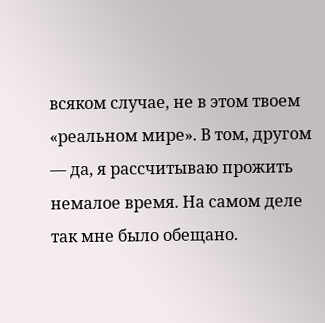всяком случае, не в этом твоем «реальном мире». В том, другом — да, я рассчитываю прожить немалое время. На самом деле так мне было обещано.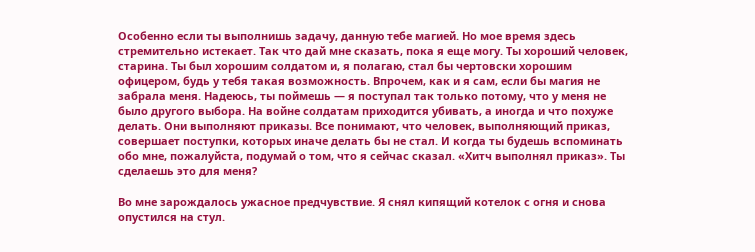Особенно если ты выполнишь задачу, данную тебе магией. Но мое время здесь стремительно истекает. Так что дай мне сказать, пока я еще могу. Ты хороший человек, старина. Ты был хорошим солдатом и, я полагаю, стал бы чертовски хорошим офицером, будь у тебя такая возможность. Впрочем, как и я сам, если бы магия не забрала меня. Надеюсь, ты поймешь — я поступал так только потому, что у меня не было другого выбора. На войне солдатам приходится убивать, а иногда и что похуже делать. Они выполняют приказы. Все понимают, что человек, выполняющий приказ, совершает поступки, которых иначе делать бы не стал. И когда ты будешь вспоминать обо мне, пожалуйста, подумай о том, что я сейчас сказал. «Хитч выполнял приказ». Ты сделаешь это для меня?

Во мне зарождалось ужасное предчувствие. Я снял кипящий котелок с огня и снова опустился на стул.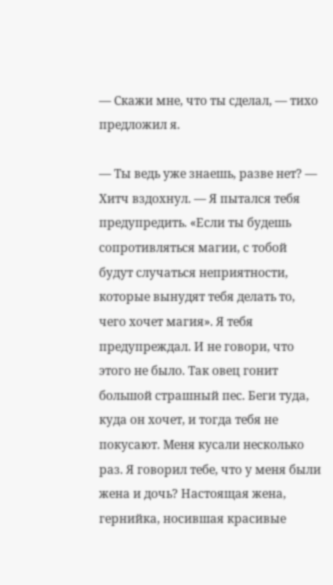— Скажи мне, что ты сделал, — тихо предложил я.

— Ты ведь уже знаешь, разве нет? — Хитч вздохнул. — Я пытался тебя предупредить. «Если ты будешь сопротивляться магии, с тобой будут случаться неприятности, которые вынудят тебя делать то, чего хочет магия». Я тебя предупреждал. И не говори, что этого не было. Так овец гонит большой страшный пес. Беги туда, куда он хочет, и тогда тебя не покусают. Меня кусали несколько раз. Я говорил тебе, что у меня были жена и дочь? Настоящая жена, гернийка, носившая красивые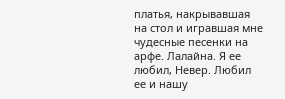платья, накрывавшая на стол и игравшая мне чудесные песенки на арфе. Лалайна. Я ее любил, Невер. Любил ее и нашу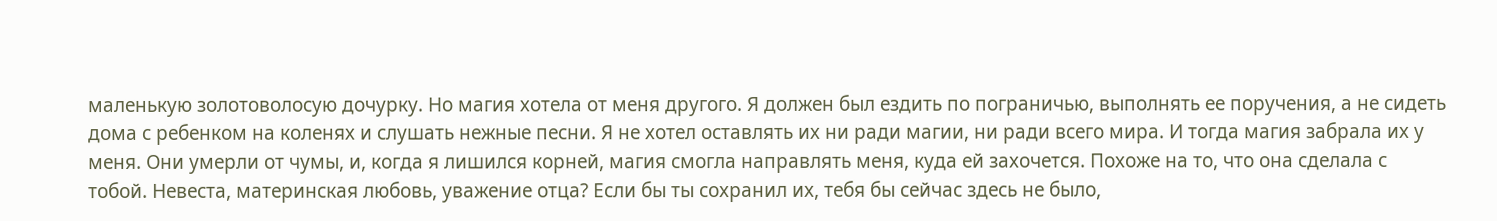маленькую золотоволосую дочурку. Но магия хотела от меня другого. Я должен был ездить по пограничью, выполнять ее поручения, а не сидеть дома с ребенком на коленях и слушать нежные песни. Я не хотел оставлять их ни ради магии, ни ради всего мира. И тогда магия забрала их у меня. Они умерли от чумы, и, когда я лишился корней, магия смогла направлять меня, куда ей захочется. Похоже на то, что она сделала с тобой. Невеста, материнская любовь, уважение отца? Если бы ты сохранил их, тебя бы сейчас здесь не было,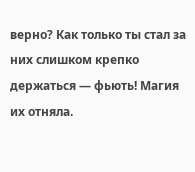верно? Как только ты стал за них слишком крепко держаться — фьють! Магия их отняла.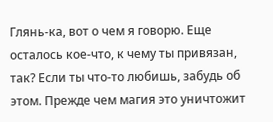Глянь-ка, вот о чем я говорю. Еще осталось кое-что, к чему ты привязан, так? Если ты что-то любишь, забудь об этом. Прежде чем магия это уничтожит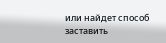или найдет способ заставить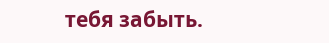тебя забыть.